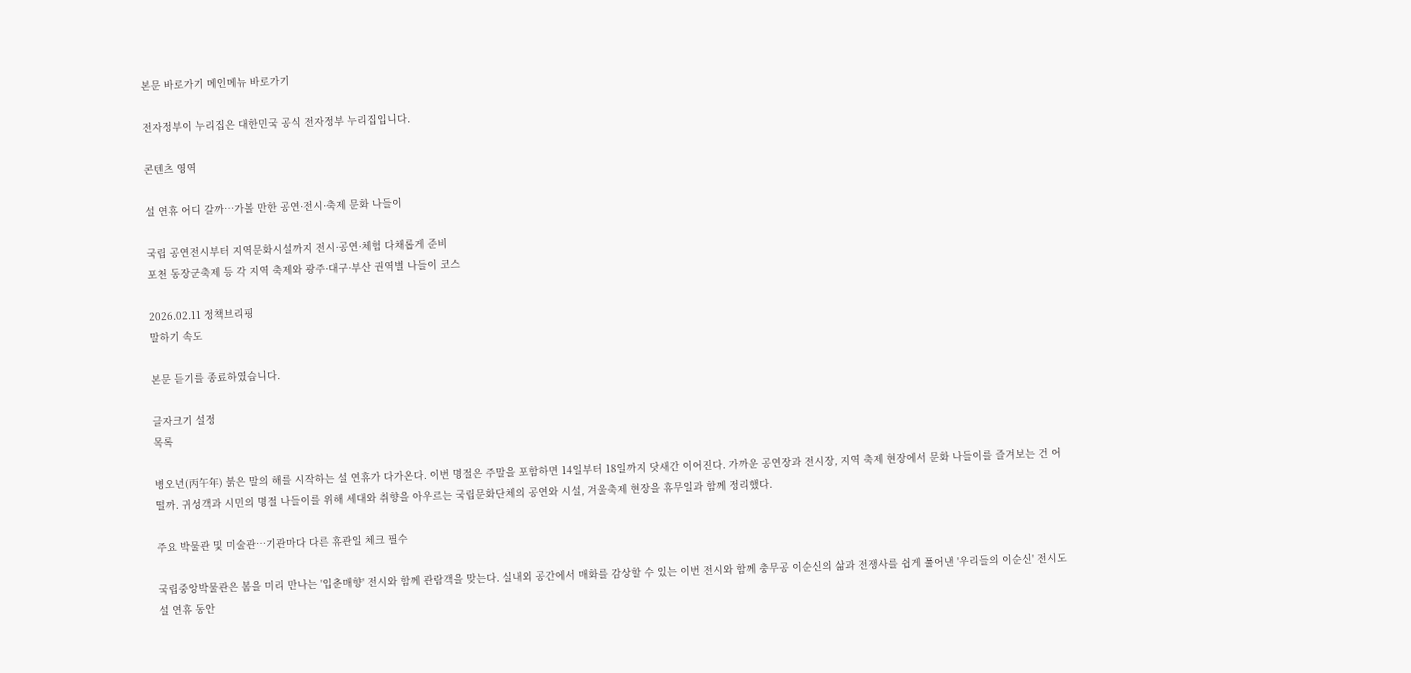본문 바로가기 메인메뉴 바로가기

전자정부이 누리집은 대한민국 공식 전자정부 누리집입니다.

콘텐츠 영역

설 연휴 어디 갈까…가볼 만한 공연·전시·축제 문화 나들이

국립 공연전시부터 지역문화시설까지 전시·공연·체험 다채롭게 준비
포천 동장군축제 등 각 지역 축제와 광주·대구·부산 권역별 나들이 코스

2026.02.11 정책브리핑
말하기 속도

본문 듣기를 종료하였습니다.

글자크기 설정
목록

병오년(丙午年) 붉은 말의 해를 시작하는 설 연휴가 다가온다. 이번 명절은 주말을 포함하면 14일부터 18일까지 닷새간 이어진다. 가까운 공연장과 전시장, 지역 축제 현장에서 문화 나들이를 즐겨보는 건 어떨까. 귀성객과 시민의 명절 나들이를 위해 세대와 취향을 아우르는 국립문화단체의 공연와 시설, 겨울축제 현장을 휴무일과 함께 정리했다.

주요 박물관 및 미술관…기관마다 다른 휴관일 체크 필수

국립중앙박물관은 봄을 미리 만나는 '입춘매향' 전시와 함께 관람객을 맞는다. 실내외 공간에서 매화를 감상할 수 있는 이번 전시와 함께 충무공 이순신의 삶과 전쟁사를 쉽게 풀어낸 '우리들의 이순신' 전시도 설 연휴 동안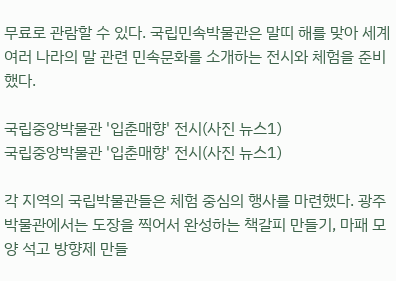무료로 관람할 수 있다. 국립민속박물관은 말띠 해를 맞아 세계 여러 나라의 말 관련 민속문화를 소개하는 전시와 체험을 준비했다.

국립중앙박물관 '입춘매향' 전시(사진 뉴스1)
국립중앙박물관 '입춘매향' 전시(사진 뉴스1)

각 지역의 국립박물관들은 체험 중심의 행사를 마련했다. 광주박물관에서는 도장을 찍어서 완성하는 책갈피 만들기, 마패 모양 석고 방향제 만들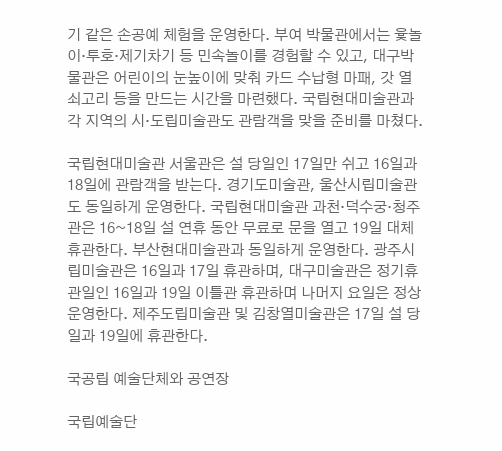기 같은 손공예 체험을 운영한다. 부여 박물관에서는 윷놀이·투호·제기차기 등 민속놀이를 경험할 수 있고, 대구박물관은 어린이의 눈높이에 맞춰 카드 수납형 마패, 갓 열쇠고리 등을 만드는 시간을 마련했다. 국립현대미술관과 각 지역의 시·도립미술관도 관람객을 맞을 준비를 마쳤다.

국립현대미술관 서울관은 설 당일인 17일만 쉬고 16일과 18일에 관람객을 받는다. 경기도미술관, 울산시립미술관도 동일하게 운영한다. 국립현대미술관 과천·덕수궁·청주관은 16~18일 설 연휴 동안 무료로 문을 열고 19일 대체 휴관한다. 부산현대미술관과 동일하게 운영한다. 광주시립미술관은 16일과 17일 휴관하며, 대구미술관은 정기휴관일인 16일과 19일 이틀관 휴관하며 나머지 요일은 정상 운영한다. 제주도립미술관 및 김창열미술관은 17일 설 당일과 19일에 휴관한다.

국공립 예술단체와 공연장

국립예술단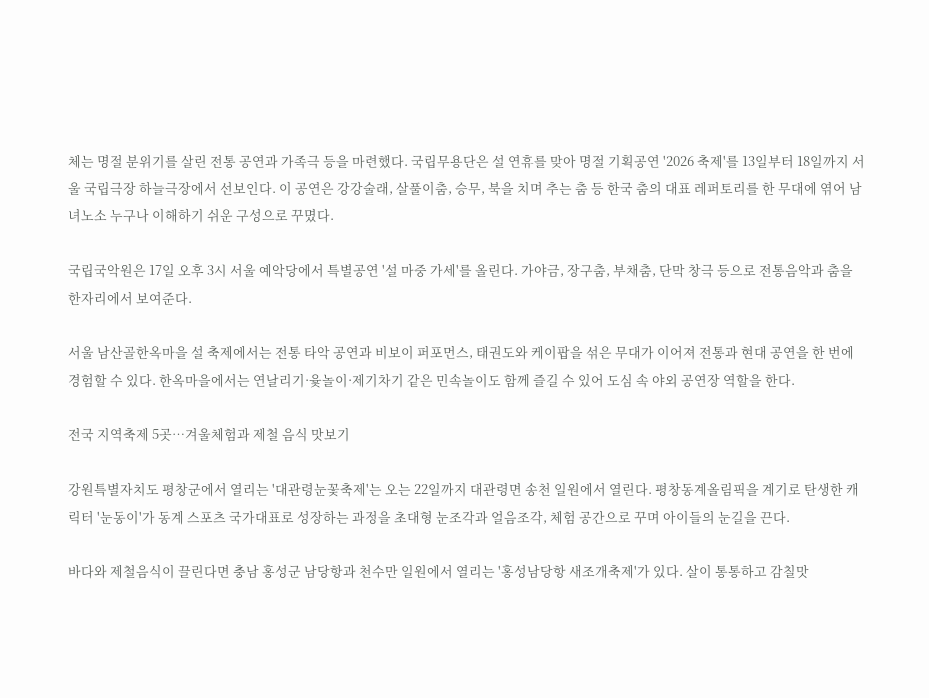체는 명절 분위기를 살린 전통 공연과 가족극 등을 마련했다. 국립무용단은 설 연휴를 맞아 명절 기획공연 '2026 축제'를 13일부터 18일까지 서울 국립극장 하늘극장에서 선보인다. 이 공연은 강강술래, 살풀이춤, 승무, 북을 치며 추는 춤 등 한국 춤의 대표 레퍼토리를 한 무대에 엮어 남녀노소 누구나 이해하기 쉬운 구성으로 꾸몄다.

국립국악원은 17일 오후 3시 서울 예악당에서 특별공연 '설 마중 가세'를 올린다. 가야금, 장구춤, 부채춤, 단막 창극 등으로 전통음악과 춤을 한자리에서 보여준다.

서울 남산골한옥마을 설 축제에서는 전통 타악 공연과 비보이 퍼포먼스, 태권도와 케이팝을 섞은 무대가 이어져 전통과 현대 공연을 한 번에 경험할 수 있다. 한옥마을에서는 연날리기·윷놀이·제기차기 같은 민속놀이도 함께 즐길 수 있어 도심 속 야외 공연장 역할을 한다.

전국 지역축제 5곳…겨울체험과 제철 음식 맛보기

강원특별자치도 평창군에서 열리는 '대관령눈꽃축제'는 오는 22일까지 대관령면 송천 일원에서 열린다. 평창동계올림픽을 계기로 탄생한 캐릭터 '눈동이'가 동계 스포츠 국가대표로 성장하는 과정을 초대형 눈조각과 얼음조각, 체험 공간으로 꾸며 아이들의 눈길을 끈다.

바다와 제철음식이 끌린다면 충남 홍성군 남당항과 천수만 일원에서 열리는 '홍성남당항 새조개축제'가 있다. 살이 통통하고 감칠맛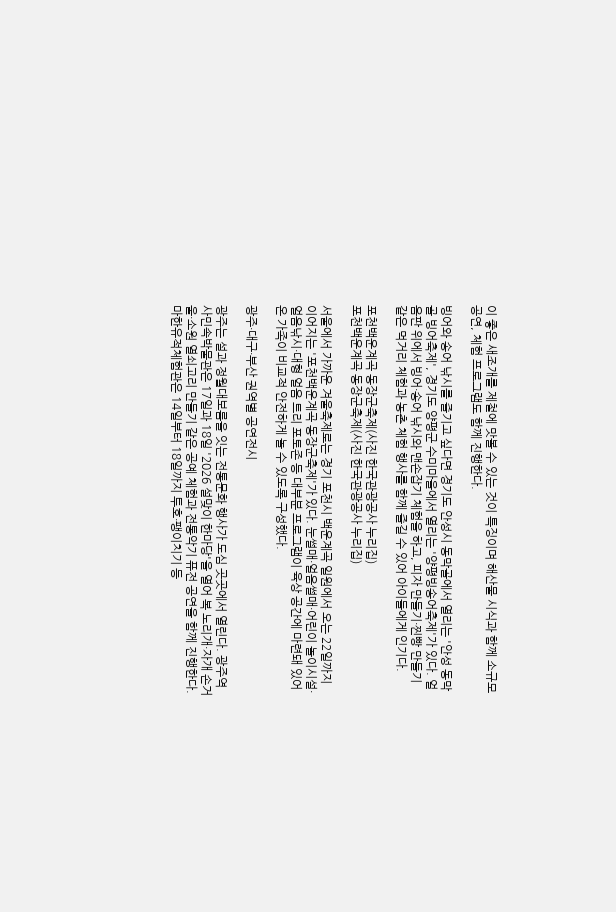이 좋은 새조개를 제철에 맛볼 수 있는 것이 특징이며 해산물 시식과 함께 소규모 공연, 체험 프로그램도 함께 진행한다.

빙어와 송어 낚시를 즐기고 싶다면 경기도 안성시 동막골에서 열리는 '안성 동막골 빙어축제', 경기도 양평군 수미마을에서 열리는 '양평빙송어축제'가 있다. 얼음판 위에서 빙어·송어 낚시와 맨손잡기 체험을 하고, 피자 만들기·찐빵 만들기 같은 먹거리 체험과 농촌 체험 행사를 함께 즐길 수 있어 아이들에게 인기다.

포천백운계곡 동장군축제(사진 한국관광공사 누리집)
포천백운계곡 동장군축제(사진 한국관광공사 누리집)

서울에서 가까운 겨울축제로는 경기 포천시 백운계곡 일원에서 오는 22일까지 이어지는 '포천백운계곡 동장군축제'가 있다. 눈썰매·얼음썰매·어린이 놀이시설·얼음낚시·대형 얼음 트리 포토존 등 대부분 프로그램이 육상 공간에 마련돼 있어 온 가족이 비교적 안전하게 놀 수 있도록 구성했다.

광주·대구·부산 권역별 공연전시

광주는 설과 정월대보름을 잇는 전통문화 행사가 도심 곳곳에서 열린다. 광주역사민속박물관은 17일과 18일 '2026 설맞이 한마당'을 열어 복 노리개·자개 손거울·소원 열쇠고리 만들기 같은 공예 체험과 전통악기 퓨전 공연을 함께 진행한다. 마한유적체험관은 14일부터 18일까지 투호·팽이치기 등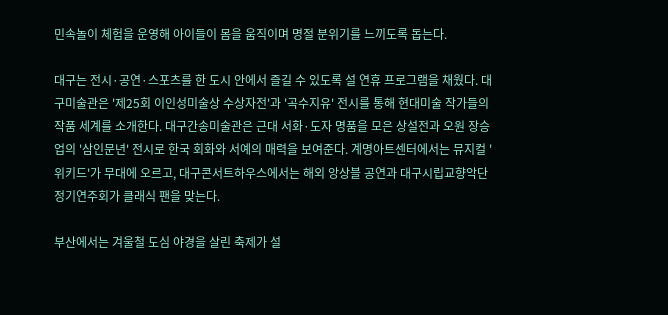민속놀이 체험을 운영해 아이들이 몸을 움직이며 명절 분위기를 느끼도록 돕는다.

대구는 전시·공연·스포츠를 한 도시 안에서 즐길 수 있도록 설 연휴 프로그램을 채웠다. 대구미술관은 '제25회 이인성미술상 수상자전'과 '곡수지유' 전시를 통해 현대미술 작가들의 작품 세계를 소개한다. 대구간송미술관은 근대 서화·도자 명품을 모은 상설전과 오원 장승업의 '삼인문년' 전시로 한국 회화와 서예의 매력을 보여준다. 계명아트센터에서는 뮤지컬 '위키드'가 무대에 오르고, 대구콘서트하우스에서는 해외 앙상블 공연과 대구시립교향악단 정기연주회가 클래식 팬을 맞는다.

부산에서는 겨울철 도심 야경을 살린 축제가 설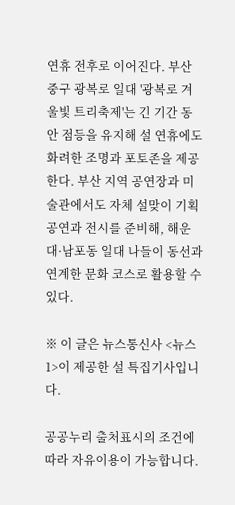연휴 전후로 이어진다. 부산 중구 광복로 일대 '광복로 겨울빛 트리축제'는 긴 기간 동안 점등을 유지해 설 연휴에도 화려한 조명과 포토존을 제공한다. 부산 지역 공연장과 미술관에서도 자체 설맞이 기획공연과 전시를 준비해, 해운대·남포동 일대 나들이 동선과 연계한 문화 코스로 활용할 수 있다.

※ 이 글은 뉴스통신사 <뉴스1>이 제공한 설 특집기사입니다.

공공누리 출처표시의 조건에 따라 자유이용이 가능합니다.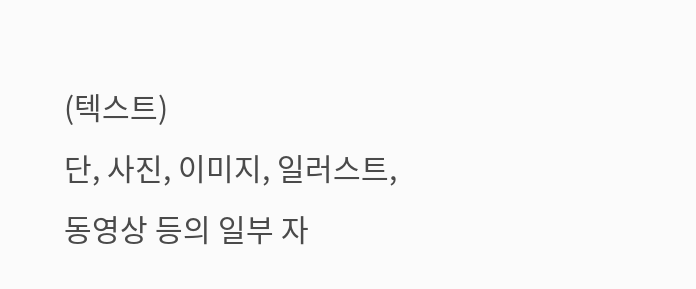(텍스트)
단, 사진, 이미지, 일러스트, 동영상 등의 일부 자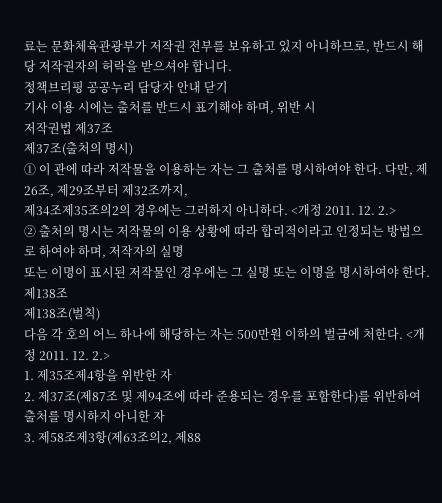료는 문화체육관광부가 저작권 전부를 보유하고 있지 아니하므로, 반드시 해당 저작권자의 허락을 받으셔야 합니다.
정책브리핑 공공누리 담당자 안내 닫기
기사 이용 시에는 출처를 반드시 표기해야 하며, 위반 시
저작권법 제37조
제37조(출처의 명시)
① 이 관에 따라 저작물을 이용하는 자는 그 출처를 명시하여야 한다. 다만, 제26조, 제29조부터 제32조까지,
제34조제35조의2의 경우에는 그러하지 아니하다. <개정 2011. 12. 2.>
② 출처의 명시는 저작물의 이용 상황에 따라 합리적이라고 인정되는 방법으로 하여야 하며, 저작자의 실명
또는 이명이 표시된 저작물인 경우에는 그 실명 또는 이명을 명시하여야 한다.
제138조
제138조(벌칙)
다음 각 호의 어느 하나에 해당하는 자는 500만원 이하의 벌금에 처한다. <개정 2011. 12. 2.>
1. 제35조제4항을 위반한 자
2. 제37조(제87조 및 제94조에 따라 준용되는 경우를 포함한다)를 위반하여 출처를 명시하지 아니한 자
3. 제58조제3항(제63조의2, 제88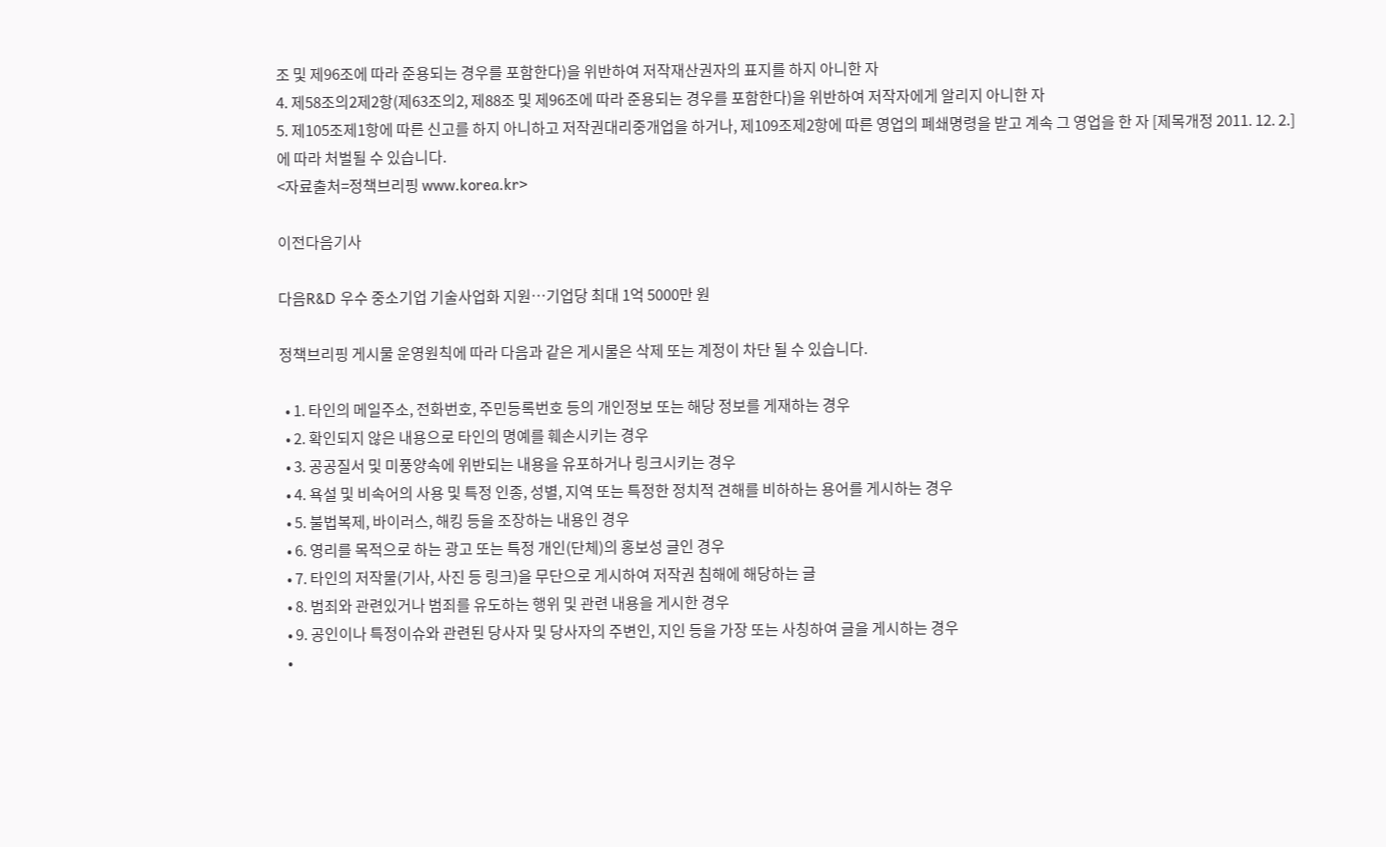조 및 제96조에 따라 준용되는 경우를 포함한다)을 위반하여 저작재산권자의 표지를 하지 아니한 자
4. 제58조의2제2항(제63조의2, 제88조 및 제96조에 따라 준용되는 경우를 포함한다)을 위반하여 저작자에게 알리지 아니한 자
5. 제105조제1항에 따른 신고를 하지 아니하고 저작권대리중개업을 하거나, 제109조제2항에 따른 영업의 폐쇄명령을 받고 계속 그 영업을 한 자 [제목개정 2011. 12. 2.]
에 따라 처벌될 수 있습니다.
<자료출처=정책브리핑 www.korea.kr>

이전다음기사

다음R&D 우수 중소기업 기술사업화 지원…기업당 최대 1억 5000만 원

정책브리핑 게시물 운영원칙에 따라 다음과 같은 게시물은 삭제 또는 계정이 차단 될 수 있습니다.

  • 1. 타인의 메일주소, 전화번호, 주민등록번호 등의 개인정보 또는 해당 정보를 게재하는 경우
  • 2. 확인되지 않은 내용으로 타인의 명예를 훼손시키는 경우
  • 3. 공공질서 및 미풍양속에 위반되는 내용을 유포하거나 링크시키는 경우
  • 4. 욕설 및 비속어의 사용 및 특정 인종, 성별, 지역 또는 특정한 정치적 견해를 비하하는 용어를 게시하는 경우
  • 5. 불법복제, 바이러스, 해킹 등을 조장하는 내용인 경우
  • 6. 영리를 목적으로 하는 광고 또는 특정 개인(단체)의 홍보성 글인 경우
  • 7. 타인의 저작물(기사, 사진 등 링크)을 무단으로 게시하여 저작권 침해에 해당하는 글
  • 8. 범죄와 관련있거나 범죄를 유도하는 행위 및 관련 내용을 게시한 경우
  • 9. 공인이나 특정이슈와 관련된 당사자 및 당사자의 주변인, 지인 등을 가장 또는 사칭하여 글을 게시하는 경우
  •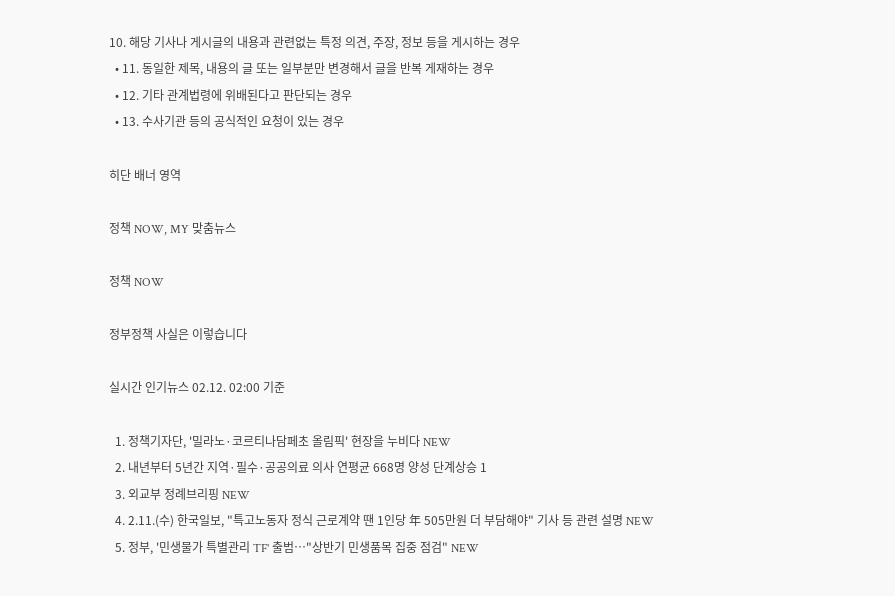10. 해당 기사나 게시글의 내용과 관련없는 특정 의견, 주장, 정보 등을 게시하는 경우
  • 11. 동일한 제목, 내용의 글 또는 일부분만 변경해서 글을 반복 게재하는 경우
  • 12. 기타 관계법령에 위배된다고 판단되는 경우
  • 13. 수사기관 등의 공식적인 요청이 있는 경우

히단 배너 영역

정책 NOW, MY 맞춤뉴스

정책 NOW

정부정책 사실은 이렇습니다

실시간 인기뉴스 02.12. 02:00 기준

  1. 정책기자단, '밀라노·코르티나담페초 올림픽' 현장을 누비다 NEW
  2. 내년부터 5년간 지역·필수·공공의료 의사 연평균 668명 양성 단계상승 1
  3. 외교부 정례브리핑 NEW
  4. 2.11.(수) 한국일보, "특고노동자 정식 근로계약 땐 1인당 年 505만원 더 부담해야" 기사 등 관련 설명 NEW
  5. 정부, '민생물가 특별관리 TF' 출범…"상반기 민생품목 집중 점검" NEW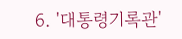6. '대통령기록관'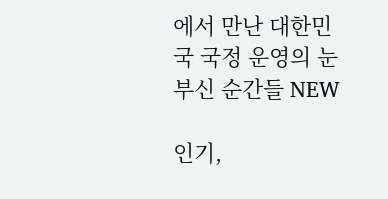에서 만난 대한민국 국정 운영의 눈부신 순간들 NEW

인기,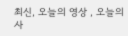최신, 오늘의 영상 , 오늘의 사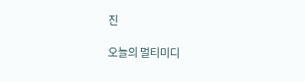진

오늘의 멀티미디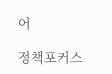어

정책포커스